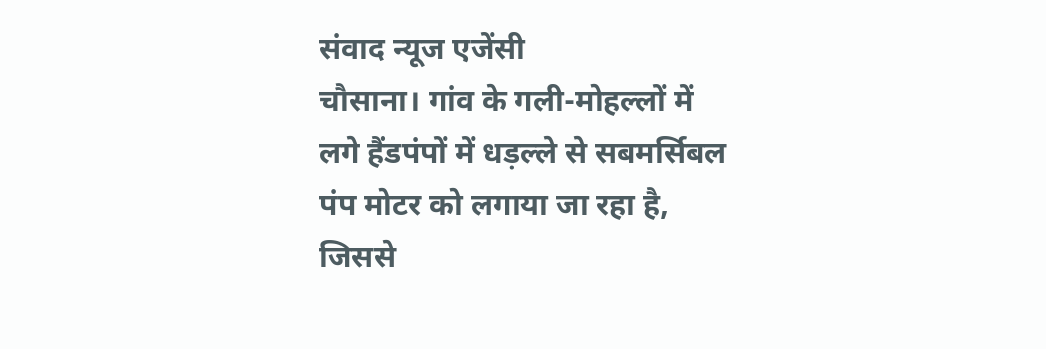संवाद न्यूज एजेंसी
चौसाना। गांव के गली-मोहल्लों में लगे हैंडपंपों में धड़ल्ले से सबमर्सिबल पंप मोटर को लगाया जा रहा है, जिससे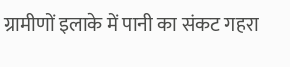ग्रामीणों इलाके में पानी का संकट गहरा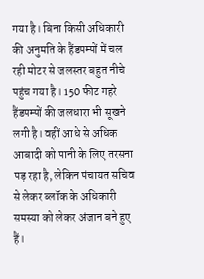गया है। बिना किसी अधिकारी की अनुमति के हैंडपम्पों में चल रही मोटर से जलस्तर बहुत नीचे पहुंच गया है। 150 फीट गहरे हैंडपम्पों की जलधारा भी सूखने लगी है। वहीं आधे से अधिक आबादी को पानी के लिए तरसना पड़ रहा है, लेकिन पंचायत सचिव से लेकर ब्लॉक के अधिकारी समस्या को लेकर अंजान बने हुए हैं।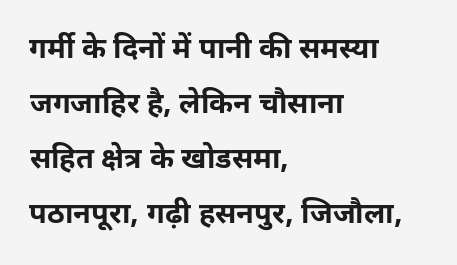गर्मी के दिनों में पानी की समस्या जगजाहिर है, लेकिन चौसाना सहित क्षेत्र के खोडसमा, पठानपूरा, गढ़ी हसनपुर, जिजौला,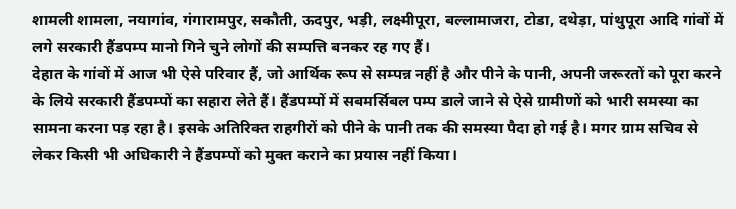शामली शामला, नयागांव, गंगारामपुर, सकौती, ऊदपुर, भड़ी, लक्ष्मीपूरा, बल्लामाजरा, टोडा, दथेड़ा, पांथुपूरा आदि गांवों में लगे सरकारी हैंडपम्प मानो गिने चुने लोगों की सम्पत्ति बनकर रह गए हैं।
देहात के गांवों में आज भी ऐसे परिवार हैं, जो आर्थिक रूप से सम्पन्न नहीं है और पीने के पानी, अपनी जरूरतों को पूरा करने के लिये सरकारी हैंडपम्पों का सहारा लेते हैं। हैंडपम्पों में सबमर्सिबल पम्प डाले जाने से ऐसे ग्रामीणों को भारी समस्या का सामना करना पड़ रहा है। इसके अतिरिक्त राहगीरों को पीने के पानी तक की समस्या पैदा हो गई है। मगर ग्राम सचिव से लेकर किसी भी अधिकारी ने हैंडपम्पों को मुक्त कराने का प्रयास नहीं किया।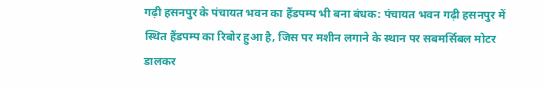गढ़ी हसनपुर के पंचायत भवन का हैंडपम्प भी बना बंधक: पंचायत भवन गढ़ी हसनपुर में स्थित हैंडपम्प का रिबोर हुआ है, जिस पर मशीन लगाने के स्थान पर सबमर्सिबल मोटर डालकर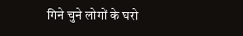गिने चुने लोगों के घरो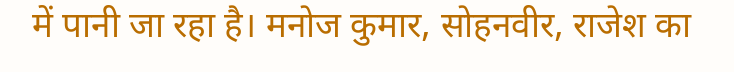में पानी जा रहा है। मनोज कुमार, सोहनवीर, राजेश का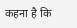कहना है कि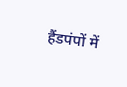हैंडपंपों में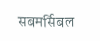सबमर्सिबल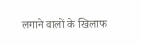लगाने वालों के खिलाफ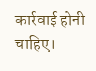कार्रवाई होनी चाहिए।